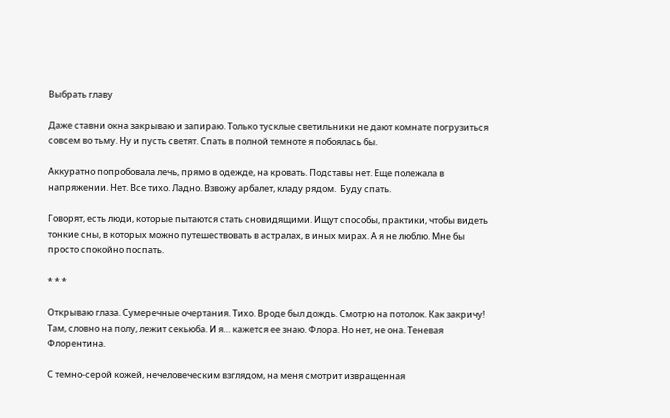Выбрать главу

Даже ставни окна закрываю и запираю. Только тусклые светильники не дают комнате погрузиться совсем во тьму. Ну и пусть светят. Спать в полной темноте я побоялась бы.

Аккуратно попробовала лечь, прямо в одежде, на кровать. Подставы нет. Еще полежала в напряжении. Нет. Все тихо. Ладно. Взвожу арбалет, кладу рядом.  Буду спать.

Говорят, есть люди, которые пытаются стать сновидящими. Ищут способы, практики, чтобы видеть тонкие сны, в которых можно путешествовать в астралах, в иных мирах. А я не люблю. Мне бы просто спокойно поспать.

* * *

Открываю глаза. Сумеречные очертания. Тихо. Вроде был дождь. Смотрю на потолок. Как закричу! Там, словно на полу, лежит секьюба. И я… кажется ее знаю. Флора. Но нет, не она. Теневая Флорентина.

С темно-серой кожей, нечеловеческим взглядом, на меня смотрит извращенная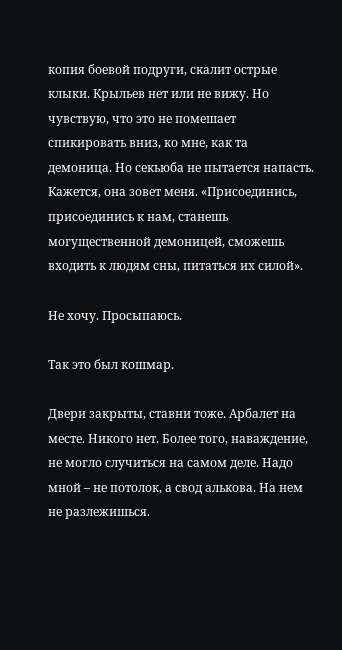копия боевой подруги, скалит острые клыки. Крыльев нет или не вижу. Но чувствую, что это не помешает спикировать вниз, ко мне, как та демоница. Но секьюба не пытается напасть. Кажется, она зовет меня. «Присоединись, присоединись к нам, станешь могущественной демоницей, сможешь входить к людям сны, питаться их силой».

Не хочу. Просыпаюсь.

Так это был кошмар.

Двери закрыты, ставни тоже. Арбалет на месте. Никого нет. Более того, наваждение, не могло случиться на самом деле. Надо мной – не потолок, а свод алькова. На нем не разлежишься.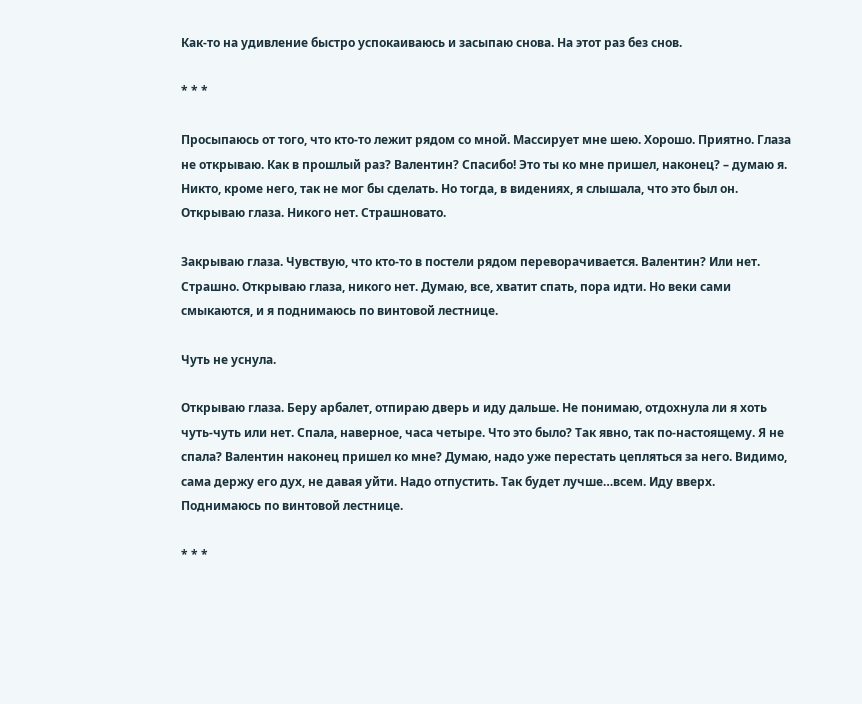Как-то на удивление быстро успокаиваюсь и засыпаю снова. На этот раз без снов.

* * *

Просыпаюсь от того, что кто-то лежит рядом со мной. Массирует мне шею. Хорошо. Приятно. Глаза не открываю. Как в прошлый раз? Валентин? Спасибо! Это ты ко мне пришел, наконец? – думаю я. Никто, кроме него, так не мог бы сделать. Но тогда, в видениях, я слышала, что это был он. Открываю глаза. Никого нет. Страшновато.

Закрываю глаза. Чувствую, что кто-то в постели рядом переворачивается. Валентин? Или нет. Страшно. Открываю глаза, никого нет. Думаю, все, хватит спать, пора идти. Но веки сами смыкаются, и я поднимаюсь по винтовой лестнице.

Чуть не уснула.

Открываю глаза. Беру арбалет, отпираю дверь и иду дальше. Не понимаю, отдохнула ли я хоть чуть-чуть или нет. Спала, наверное, часа четыре. Что это было? Так явно, так по-настоящему. Я не спала? Валентин наконец пришел ко мне? Думаю, надо уже перестать цепляться за него. Видимо, сама держу его дух, не давая уйти. Надо отпустить. Так будет лучше…всем. Иду вверх. Поднимаюсь по винтовой лестнице.

* * *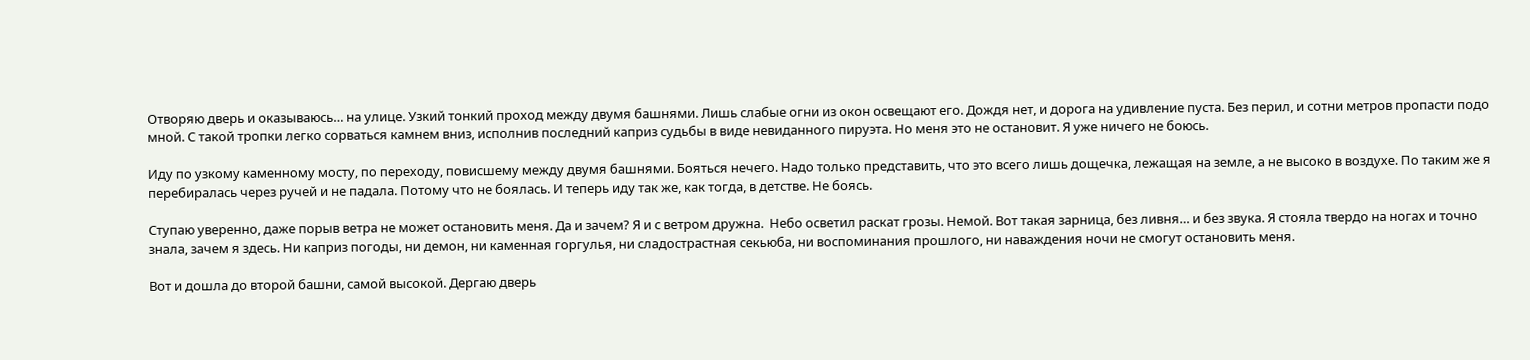Отворяю дверь и оказываюсь… на улице. Узкий тонкий проход между двумя башнями. Лишь слабые огни из окон освещают его. Дождя нет, и дорога на удивление пуста. Без перил, и сотни метров пропасти подо мной. С такой тропки легко сорваться камнем вниз, исполнив последний каприз судьбы в виде невиданного пируэта. Но меня это не остановит. Я уже ничего не боюсь.

Иду по узкому каменному мосту, по переходу, повисшему между двумя башнями. Бояться нечего. Надо только представить, что это всего лишь дощечка, лежащая на земле, а не высоко в воздухе. По таким же я перебиралась через ручей и не падала. Потому что не боялась. И теперь иду так же, как тогда, в детстве. Не боясь.

Ступаю уверенно, даже порыв ветра не может остановить меня. Да и зачем? Я и с ветром дружна.  Небо осветил раскат грозы. Немой. Вот такая зарница, без ливня… и без звука. Я стояла твердо на ногах и точно знала, зачем я здесь. Ни каприз погоды, ни демон, ни каменная горгулья, ни сладострастная секьюба, ни воспоминания прошлого, ни наваждения ночи не смогут остановить меня.

Вот и дошла до второй башни, самой высокой. Дергаю дверь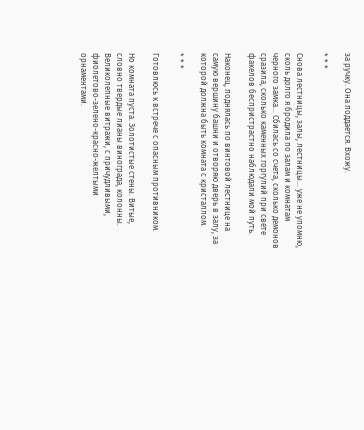за ручку. Она поддается. Вхожу.

* * *

Снова лестницы, залы, лестницы... уже не упомню, сколь долго я бродила по залам и комнатам черного замка... Сбилась со счета, сколько демонов сразила, сколько каменных горгулий при свете факелов беспристрастно наблюдали мой путь.

Наконец, поднялась по винтовой лестнице на самую вершину башни и отворяю дверь в залу, за которой должна быть комната с кристаллом.

* * *

Готовлюсь к встрече с опасным противником.

Но комната пуста. Золотистые стены. Витые, словно твердые лианы винограда, колонны. Великолепные витражи, с причудливыми, фиолетово-зелено-красно-желтыми орнаментами.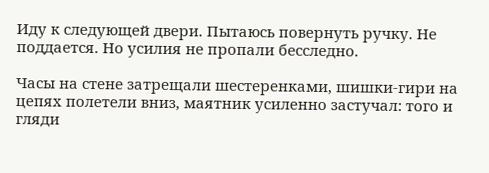Иду к следующей двери. Пытаюсь повернуть ручку. Не поддается. Но усилия не пропали бесследно.

Часы на стене затрещали шестеренками, шишки-гири на цепях полетели вниз, маятник усиленно застучал: того и гляди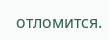отломится.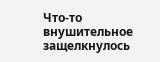Что-то внушительное защелкнулось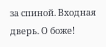за спиной. Входная дверь. О боже!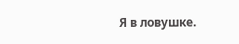Я в ловушке.